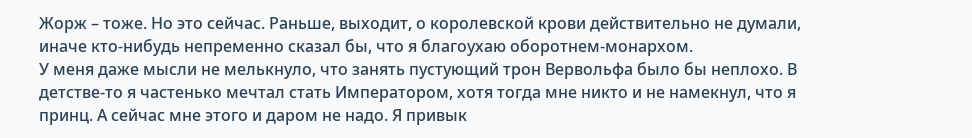Жорж – тоже. Но это сейчас. Раньше, выходит, о королевской крови действительно не думали, иначе кто-нибудь непременно сказал бы, что я благоухаю оборотнем-монархом.
У меня даже мысли не мелькнуло, что занять пустующий трон Вервольфа было бы неплохо. В детстве-то я частенько мечтал стать Императором, хотя тогда мне никто и не намекнул, что я принц. А сейчас мне этого и даром не надо. Я привык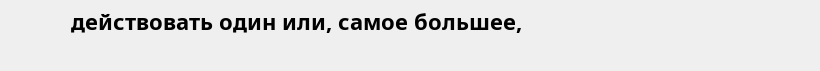действовать один или, самое большее,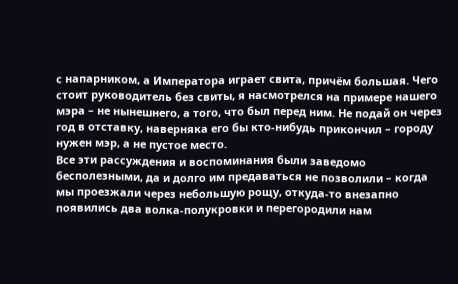с напарником, а Императора играет свита, причём большая. Чего стоит руководитель без свиты, я насмотрелся на примере нашего мэра – не нынешнего, а того, что был перед ним. Не подай он через год в отставку, наверняка его бы кто-нибудь прикончил – городу нужен мэр, а не пустое место.
Все эти рассуждения и воспоминания были заведомо бесполезными, да и долго им предаваться не позволили – когда мы проезжали через небольшую рощу, откуда-то внезапно появились два волка-полукровки и перегородили нам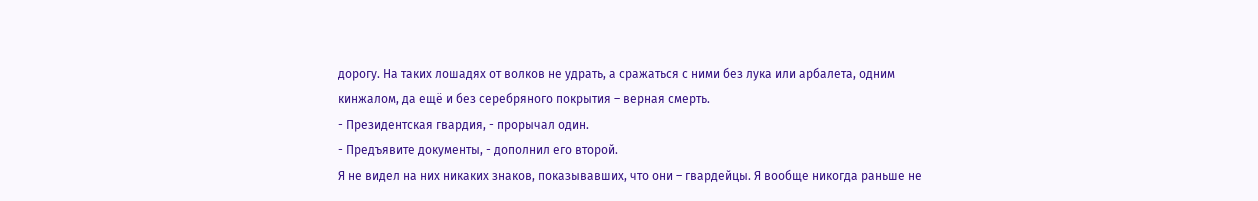дорогу. На таких лошадях от волков не удрать, а сражаться с ними без лука или арбалета, одним кинжалом, да ещё и без серебряного покрытия – верная смерть.
- Президентская гвардия, - прорычал один.
- Предъявите документы, - дополнил его второй.
Я не видел на них никаких знаков, показывавших, что они – гвардейцы. Я вообще никогда раньше не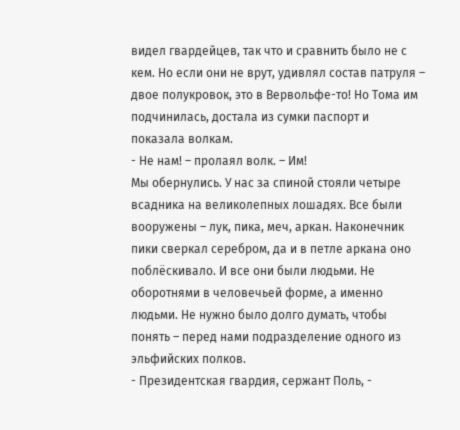видел гвардейцев, так что и сравнить было не с кем. Но если они не врут, удивлял состав патруля – двое полукровок, это в Вервольфе-то! Но Тома им подчинилась, достала из сумки паспорт и показала волкам.
- Не нам! – пролаял волк. – Им!
Мы обернулись. У нас за спиной стояли четыре всадника на великолепных лошадях. Все были вооружены – лук, пика, меч, аркан. Наконечник пики сверкал серебром, да и в петле аркана оно поблёскивало. И все они были людьми. Не оборотнями в человечьей форме, а именно людьми. Не нужно было долго думать, чтобы понять – перед нами подразделение одного из эльфийских полков.
- Президентская гвардия, сержант Поль, -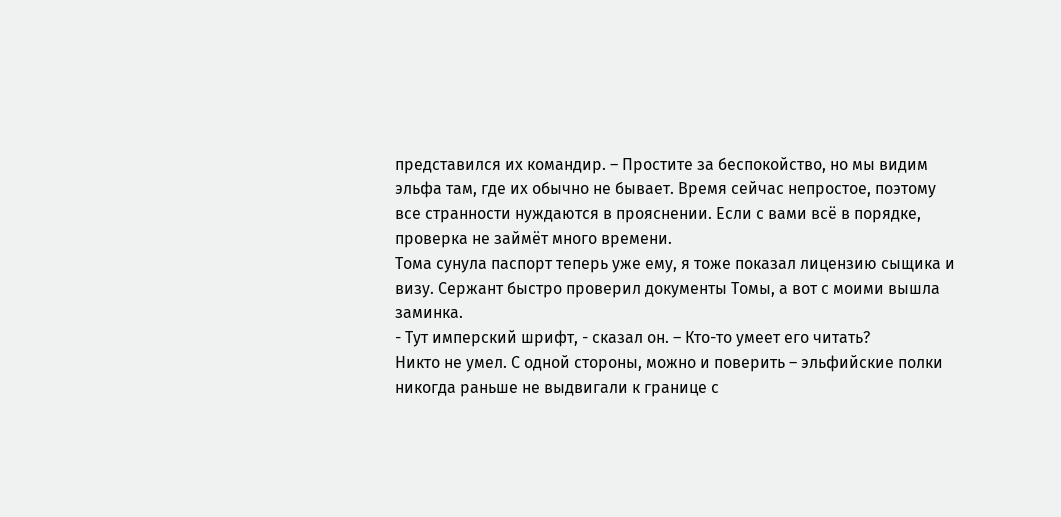представился их командир. – Простите за беспокойство, но мы видим эльфа там, где их обычно не бывает. Время сейчас непростое, поэтому все странности нуждаются в прояснении. Если с вами всё в порядке, проверка не займёт много времени.
Тома сунула паспорт теперь уже ему, я тоже показал лицензию сыщика и визу. Сержант быстро проверил документы Томы, а вот с моими вышла заминка.
- Тут имперский шрифт, - сказал он. – Кто-то умеет его читать?
Никто не умел. С одной стороны, можно и поверить – эльфийские полки никогда раньше не выдвигали к границе с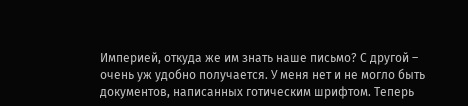Империей, откуда же им знать наше письмо? С другой – очень уж удобно получается. У меня нет и не могло быть документов, написанных готическим шрифтом. Теперь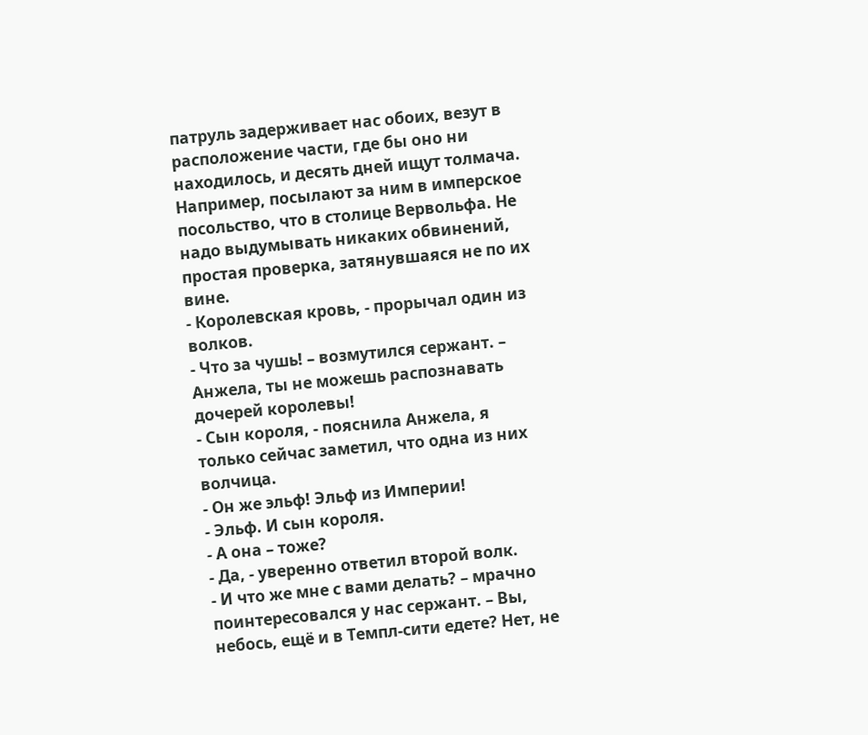патруль задерживает нас обоих, везут в расположение части, где бы оно ни находилось, и десять дней ищут толмача. Например, посылают за ним в имперское посольство, что в столице Вервольфа. Не надо выдумывать никаких обвинений, простая проверка, затянувшаяся не по их вине.
- Королевская кровь, - прорычал один из волков.
- Что за чушь! – возмутился сержант. – Анжела, ты не можешь распознавать дочерей королевы!
- Сын короля, - пояснила Анжела, я только сейчас заметил, что одна из них волчица.
- Он же эльф! Эльф из Империи!
- Эльф. И сын короля.
- А она – тоже?
- Да, - уверенно ответил второй волк.
- И что же мне с вами делать? – мрачно поинтересовался у нас сержант. – Вы, небось, ещё и в Темпл-сити едете? Нет, не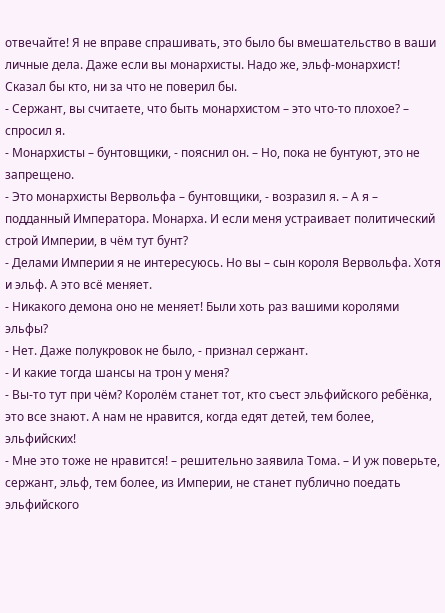отвечайте! Я не вправе спрашивать, это было бы вмешательство в ваши личные дела. Даже если вы монархисты. Надо же, эльф-монархист! Сказал бы кто, ни за что не поверил бы.
- Сержант, вы считаете, что быть монархистом – это что-то плохое? – спросил я.
- Монархисты – бунтовщики, - пояснил он. – Но, пока не бунтуют, это не запрещено.
- Это монархисты Вервольфа – бунтовщики, - возразил я. – А я – подданный Императора. Монарха. И если меня устраивает политический строй Империи, в чём тут бунт?
- Делами Империи я не интересуюсь. Но вы – сын короля Вервольфа. Хотя и эльф. А это всё меняет.
- Никакого демона оно не меняет! Были хоть раз вашими королями эльфы?
- Нет. Даже полукровок не было, - признал сержант.
- И какие тогда шансы на трон у меня?
- Вы-то тут при чём? Королём станет тот, кто съест эльфийского ребёнка, это все знают. А нам не нравится, когда едят детей, тем более, эльфийских!
- Мне это тоже не нравится! – решительно заявила Тома. – И уж поверьте, сержант, эльф, тем более, из Империи, не станет публично поедать эльфийского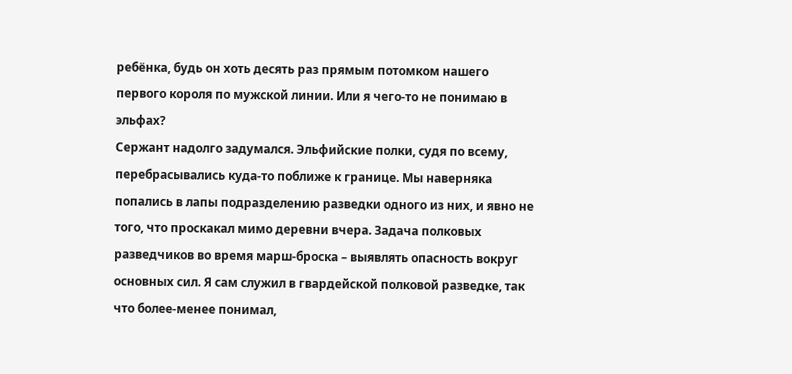ребёнка, будь он хоть десять раз прямым потомком нашего первого короля по мужской линии. Или я чего-то не понимаю в эльфах?
Сержант надолго задумался. Эльфийские полки, судя по всему, перебрасывались куда-то поближе к границе. Мы наверняка попались в лапы подразделению разведки одного из них, и явно не того, что проскакал мимо деревни вчера. Задача полковых разведчиков во время марш-броска – выявлять опасность вокруг основных сил. Я сам служил в гвардейской полковой разведке, так что более-менее понимал,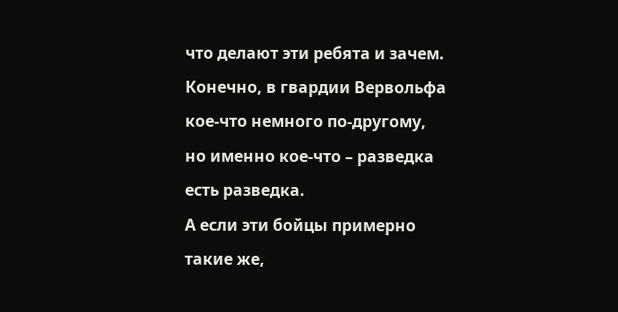что делают эти ребята и зачем. Конечно, в гвардии Вервольфа кое-что немного по-другому, но именно кое-что – разведка есть разведка.
А если эти бойцы примерно такие же,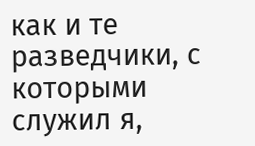как и те разведчики, с которыми служил я,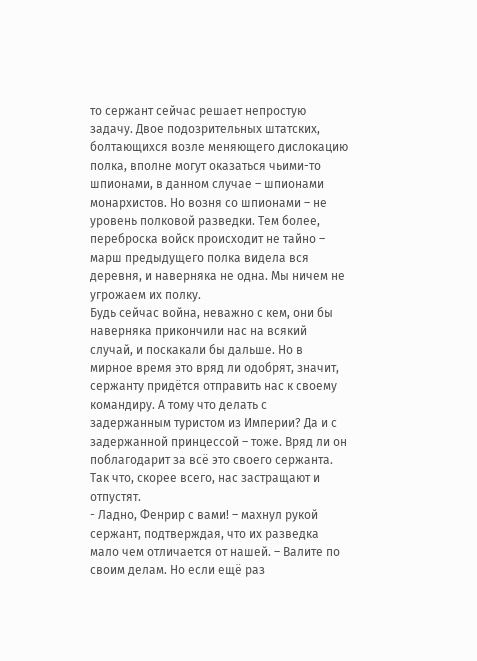то сержант сейчас решает непростую задачу. Двое подозрительных штатских, болтающихся возле меняющего дислокацию полка, вполне могут оказаться чьими-то шпионами, в данном случае – шпионами монархистов. Но возня со шпионами – не уровень полковой разведки. Тем более, переброска войск происходит не тайно – марш предыдущего полка видела вся деревня, и наверняка не одна. Мы ничем не угрожаем их полку.
Будь сейчас война, неважно с кем, они бы наверняка прикончили нас на всякий случай, и поскакали бы дальше. Но в мирное время это вряд ли одобрят, значит, сержанту придётся отправить нас к своему командиру. А тому что делать с задержанным туристом из Империи? Да и с задержанной принцессой – тоже. Вряд ли он поблагодарит за всё это своего сержанта. Так что, скорее всего, нас застращают и отпустят.
- Ладно, Фенрир с вами! – махнул рукой сержант, подтверждая, что их разведка мало чем отличается от нашей. – Валите по своим делам. Но если ещё раз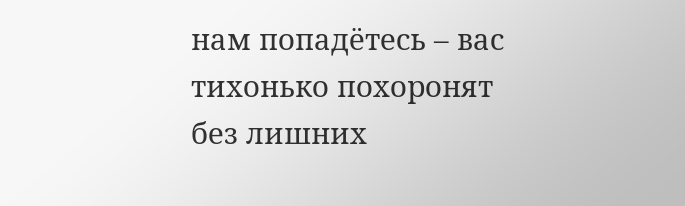нам попадётесь – вас тихонько похоронят без лишних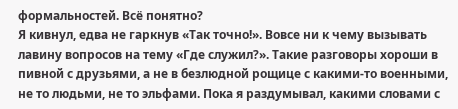формальностей. Всё понятно?
Я кивнул, едва не гаркнув «Так точно!». Вовсе ни к чему вызывать лавину вопросов на тему «Где служил?». Такие разговоры хороши в пивной с друзьями, а не в безлюдной рощице с какими-то военными, не то людьми, не то эльфами. Пока я раздумывал, какими словами с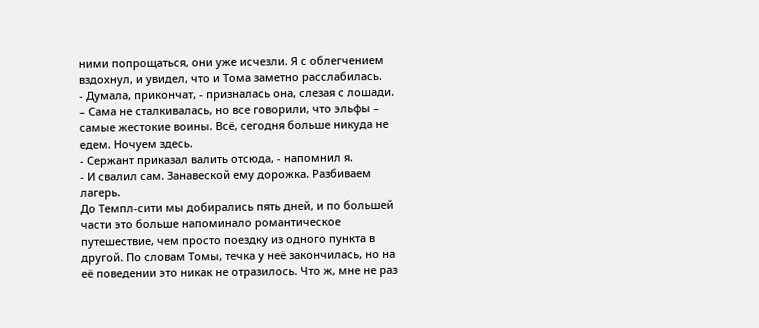ними попрощаться, они уже исчезли. Я с облегчением вздохнул, и увидел, что и Тома заметно расслабилась.
- Думала, прикончат, - призналась она, слезая с лошади. – Сама не сталкивалась, но все говорили, что эльфы – самые жестокие воины. Всё, сегодня больше никуда не едем. Ночуем здесь.
- Сержант приказал валить отсюда, - напомнил я.
- И свалил сам. Занавеской ему дорожка. Разбиваем лагерь.
До Темпл-сити мы добирались пять дней, и по большей части это больше напоминало романтическое путешествие, чем просто поездку из одного пункта в другой. По словам Томы, течка у неё закончилась, но на её поведении это никак не отразилось. Что ж, мне не раз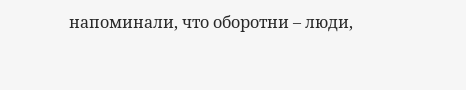напоминали, что оборотни – люди,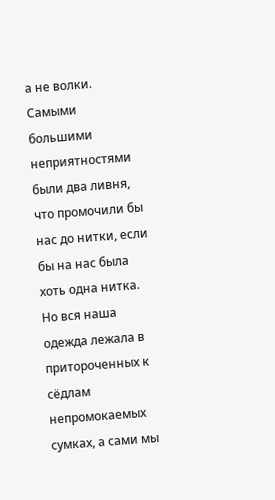а не волки.
Самыми большими неприятностями были два ливня, что промочили бы нас до нитки, если бы на нас была хоть одна нитка. Но вся наша одежда лежала в притороченных к сёдлам непромокаемых сумках, а сами мы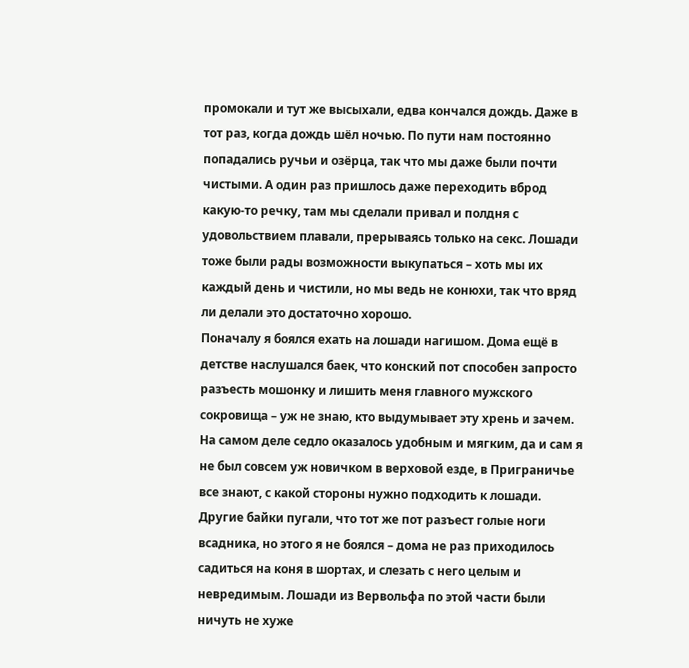промокали и тут же высыхали, едва кончался дождь. Даже в тот раз, когда дождь шёл ночью. По пути нам постоянно попадались ручьи и озёрца, так что мы даже были почти чистыми. А один раз пришлось даже переходить вброд какую-то речку, там мы сделали привал и полдня с удовольствием плавали, прерываясь только на секс. Лошади тоже были рады возможности выкупаться – хоть мы их каждый день и чистили, но мы ведь не конюхи, так что вряд ли делали это достаточно хорошо.
Поначалу я боялся ехать на лошади нагишом. Дома ещё в детстве наслушался баек, что конский пот способен запросто разъесть мошонку и лишить меня главного мужского сокровища – уж не знаю, кто выдумывает эту хрень и зачем. На самом деле седло оказалось удобным и мягким, да и сам я не был совсем уж новичком в верховой езде, в Приграничье все знают, с какой стороны нужно подходить к лошади. Другие байки пугали, что тот же пот разъест голые ноги всадника, но этого я не боялся – дома не раз приходилось садиться на коня в шортах, и слезать с него целым и невредимым. Лошади из Вервольфа по этой части были ничуть не хуже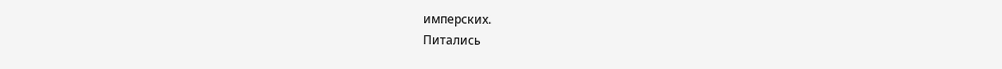имперских.
Питались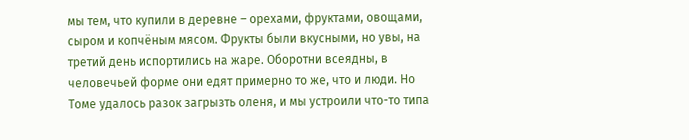мы тем, что купили в деревне – орехами, фруктами, овощами, сыром и копчёным мясом. Фрукты были вкусными, но увы, на третий день испортились на жаре. Оборотни всеядны, в человечьей форме они едят примерно то же, что и люди. Но Томе удалось разок загрызть оленя, и мы устроили что-то типа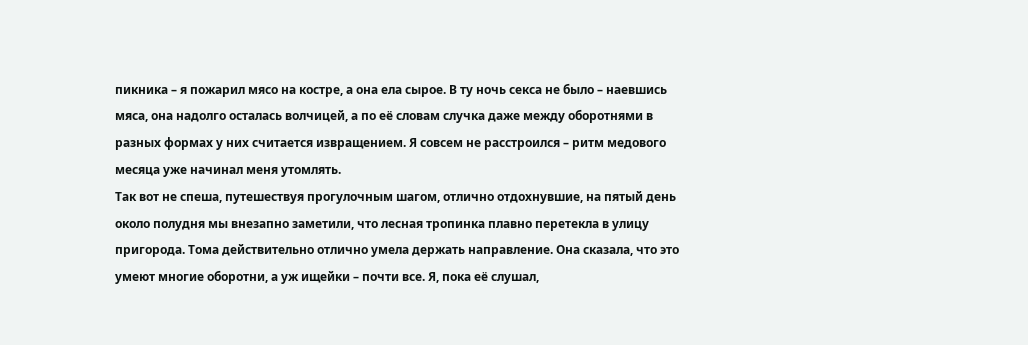пикника – я пожарил мясо на костре, а она ела сырое. В ту ночь секса не было – наевшись мяса, она надолго осталась волчицей, а по её словам случка даже между оборотнями в разных формах у них считается извращением. Я совсем не расстроился – ритм медового месяца уже начинал меня утомлять.
Так вот не спеша, путешествуя прогулочным шагом, отлично отдохнувшие, на пятый день около полудня мы внезапно заметили, что лесная тропинка плавно перетекла в улицу пригорода. Тома действительно отлично умела держать направление. Она сказала, что это умеют многие оборотни, а уж ищейки – почти все. Я, пока её слушал,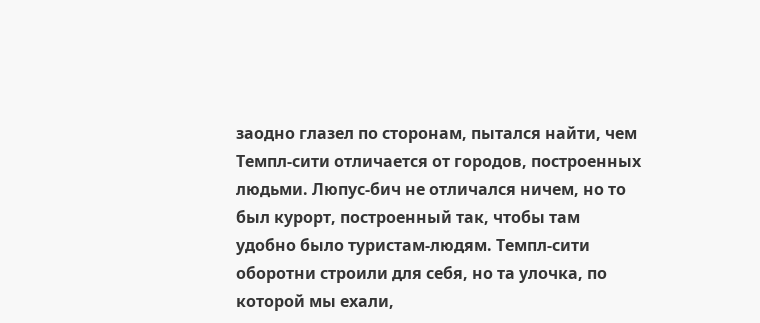заодно глазел по сторонам, пытался найти, чем Темпл-сити отличается от городов, построенных людьми. Люпус-бич не отличался ничем, но то был курорт, построенный так, чтобы там удобно было туристам-людям. Темпл-сити оборотни строили для себя, но та улочка, по которой мы ехали,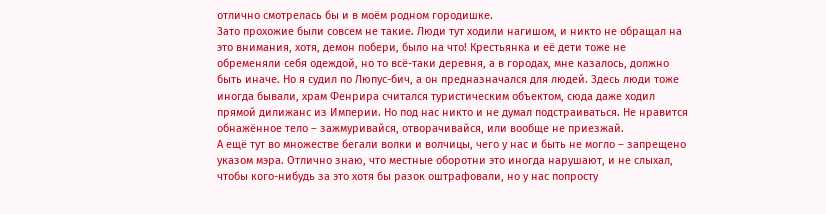отлично смотрелась бы и в моём родном городишке.
Зато прохожие были совсем не такие. Люди тут ходили нагишом, и никто не обращал на это внимания, хотя, демон побери, было на что! Крестьянка и её дети тоже не обременяли себя одеждой, но то всё-таки деревня, а в городах, мне казалось, должно быть иначе. Но я судил по Люпус-бич, а он предназначался для людей. Здесь люди тоже иногда бывали, храм Фенрира считался туристическим объектом, сюда даже ходил прямой дилижанс из Империи. Но под нас никто и не думал подстраиваться. Не нравится обнажённое тело – зажмуривайся, отворачивайся, или вообще не приезжай.
А ещё тут во множестве бегали волки и волчицы, чего у нас и быть не могло – запрещено указом мэра. Отлично знаю, что местные оборотни это иногда нарушают, и не слыхал, чтобы кого-нибудь за это хотя бы разок оштрафовали, но у нас попросту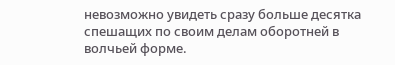невозможно увидеть сразу больше десятка спешащих по своим делам оборотней в волчьей форме.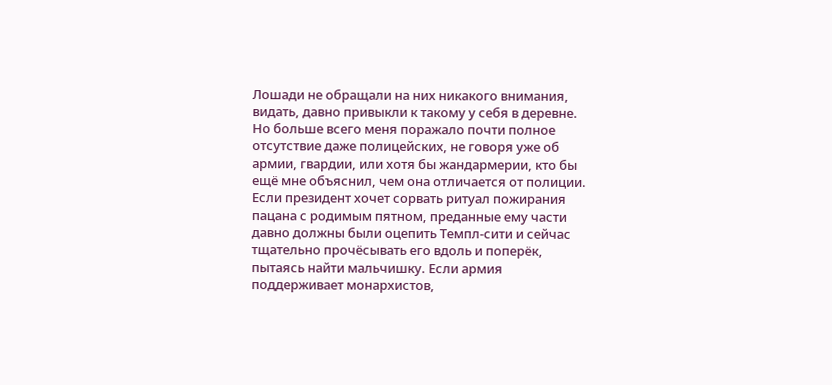Лошади не обращали на них никакого внимания, видать, давно привыкли к такому у себя в деревне.
Но больше всего меня поражало почти полное отсутствие даже полицейских, не говоря уже об армии, гвардии, или хотя бы жандармерии, кто бы ещё мне объяснил, чем она отличается от полиции. Если президент хочет сорвать ритуал пожирания пацана с родимым пятном, преданные ему части давно должны были оцепить Темпл-сити и сейчас тщательно прочёсывать его вдоль и поперёк, пытаясь найти мальчишку. Если армия поддерживает монархистов,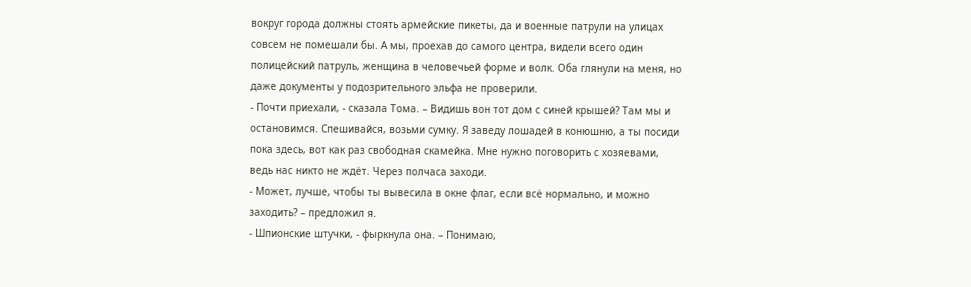вокруг города должны стоять армейские пикеты, да и военные патрули на улицах совсем не помешали бы. А мы, проехав до самого центра, видели всего один полицейский патруль, женщина в человечьей форме и волк. Оба глянули на меня, но даже документы у подозрительного эльфа не проверили.
- Почти приехали, - сказала Тома. – Видишь вон тот дом с синей крышей? Там мы и остановимся. Спешивайся, возьми сумку. Я заведу лошадей в конюшню, а ты посиди пока здесь, вот как раз свободная скамейка. Мне нужно поговорить с хозяевами, ведь нас никто не ждёт. Через полчаса заходи.
- Может, лучше, чтобы ты вывесила в окне флаг, если всё нормально, и можно заходить? – предложил я.
- Шпионские штучки, - фыркнула она. – Понимаю,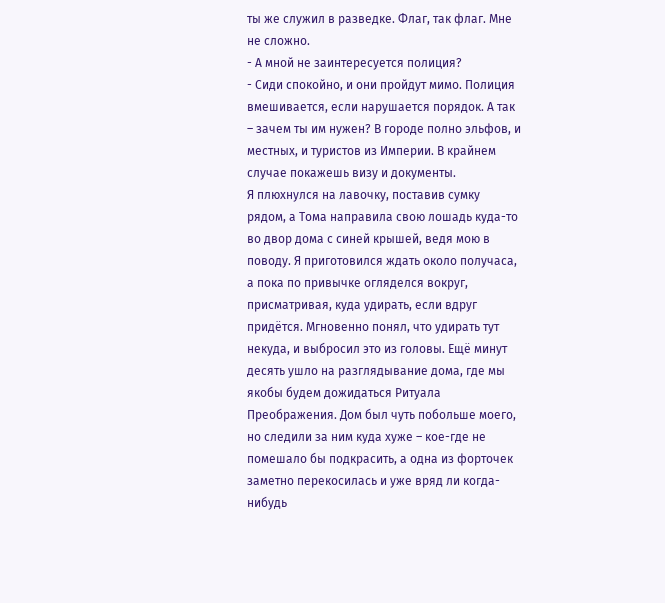ты же служил в разведке. Флаг, так флаг. Мне не сложно.
- А мной не заинтересуется полиция?
- Сиди спокойно, и они пройдут мимо. Полиция вмешивается, если нарушается порядок. А так – зачем ты им нужен? В городе полно эльфов, и местных, и туристов из Империи. В крайнем случае покажешь визу и документы.
Я плюхнулся на лавочку, поставив сумку рядом, а Тома направила свою лошадь куда-то во двор дома с синей крышей, ведя мою в поводу. Я приготовился ждать около получаса, а пока по привычке огляделся вокруг, присматривая, куда удирать, если вдруг придётся. Мгновенно понял, что удирать тут некуда, и выбросил это из головы. Ещё минут десять ушло на разглядывание дома, где мы якобы будем дожидаться Ритуала Преображения. Дом был чуть побольше моего, но следили за ним куда хуже – кое-где не помешало бы подкрасить, а одна из форточек заметно перекосилась и уже вряд ли когда-нибудь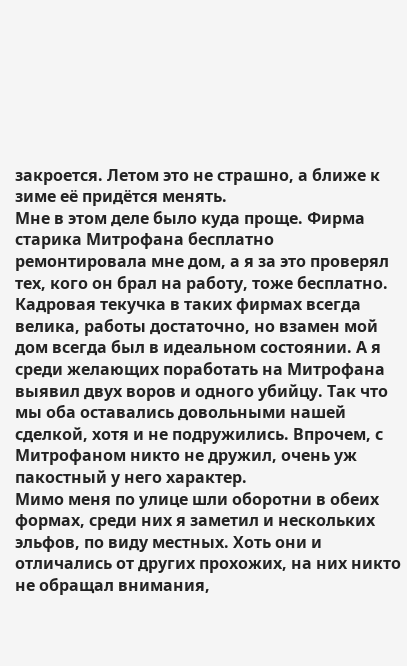закроется. Летом это не страшно, а ближе к зиме её придётся менять.
Мне в этом деле было куда проще. Фирма старика Митрофана бесплатно ремонтировала мне дом, а я за это проверял тех, кого он брал на работу, тоже бесплатно. Кадровая текучка в таких фирмах всегда велика, работы достаточно, но взамен мой дом всегда был в идеальном состоянии. А я среди желающих поработать на Митрофана выявил двух воров и одного убийцу. Так что мы оба оставались довольными нашей сделкой, хотя и не подружились. Впрочем, с Митрофаном никто не дружил, очень уж пакостный у него характер.
Мимо меня по улице шли оборотни в обеих формах, среди них я заметил и нескольких эльфов, по виду местных. Хоть они и отличались от других прохожих, на них никто не обращал внимания,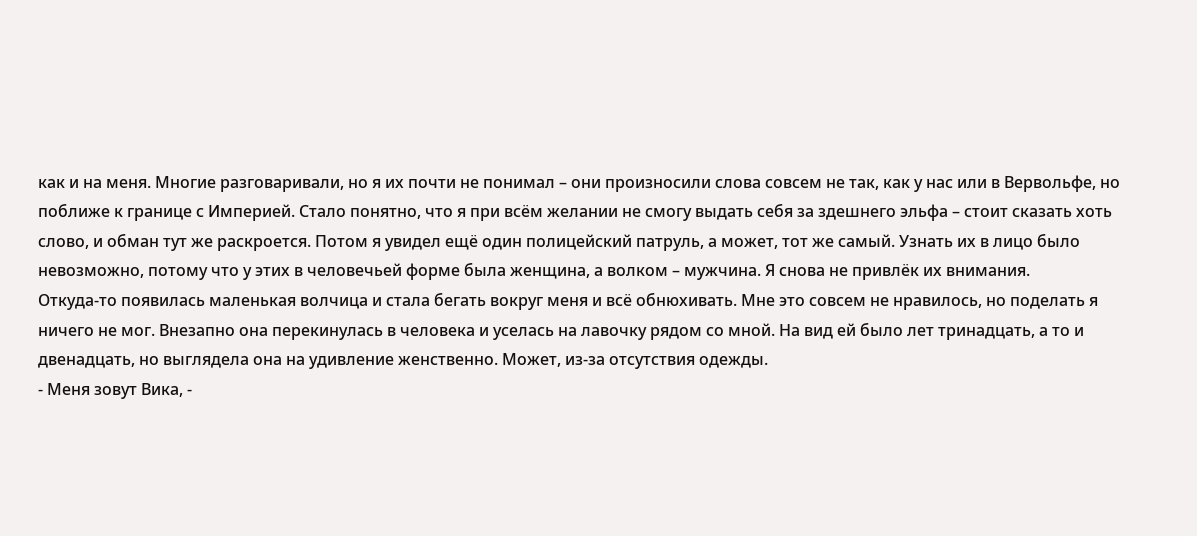как и на меня. Многие разговаривали, но я их почти не понимал – они произносили слова совсем не так, как у нас или в Вервольфе, но поближе к границе с Империей. Стало понятно, что я при всём желании не смогу выдать себя за здешнего эльфа – стоит сказать хоть слово, и обман тут же раскроется. Потом я увидел ещё один полицейский патруль, а может, тот же самый. Узнать их в лицо было невозможно, потому что у этих в человечьей форме была женщина, а волком – мужчина. Я снова не привлёк их внимания.
Откуда-то появилась маленькая волчица и стала бегать вокруг меня и всё обнюхивать. Мне это совсем не нравилось, но поделать я ничего не мог. Внезапно она перекинулась в человека и уселась на лавочку рядом со мной. На вид ей было лет тринадцать, а то и двенадцать, но выглядела она на удивление женственно. Может, из-за отсутствия одежды.
- Меня зовут Вика, -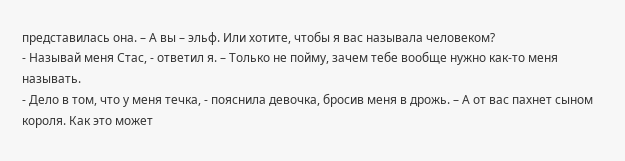представилась она. – А вы – эльф. Или хотите, чтобы я вас называла человеком?
- Называй меня Стас, - ответил я. – Только не пойму, зачем тебе вообще нужно как-то меня называть.
- Дело в том, что у меня течка, - пояснила девочка, бросив меня в дрожь. – А от вас пахнет сыном короля. Как это может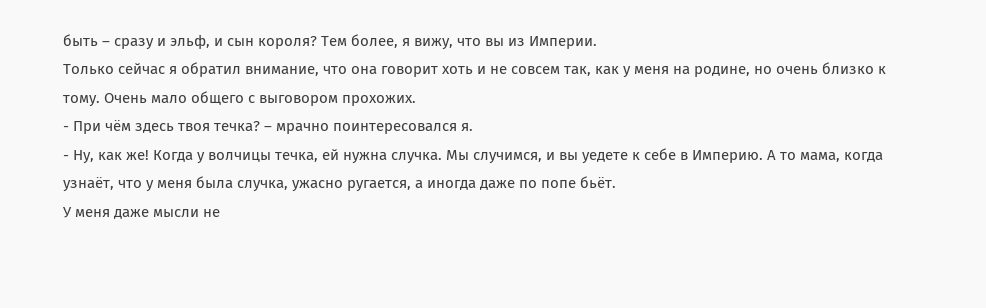быть – сразу и эльф, и сын короля? Тем более, я вижу, что вы из Империи.
Только сейчас я обратил внимание, что она говорит хоть и не совсем так, как у меня на родине, но очень близко к тому. Очень мало общего с выговором прохожих.
- При чём здесь твоя течка? – мрачно поинтересовался я.
- Ну, как же! Когда у волчицы течка, ей нужна случка. Мы случимся, и вы уедете к себе в Империю. А то мама, когда узнаёт, что у меня была случка, ужасно ругается, а иногда даже по попе бьёт.
У меня даже мысли не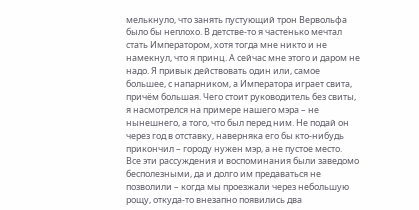мелькнуло, что занять пустующий трон Вервольфа было бы неплохо. В детстве-то я частенько мечтал стать Императором, хотя тогда мне никто и не намекнул, что я принц. А сейчас мне этого и даром не надо. Я привык действовать один или, самое большее, с напарником, а Императора играет свита, причём большая. Чего стоит руководитель без свиты, я насмотрелся на примере нашего мэра – не нынешнего, а того, что был перед ним. Не подай он через год в отставку, наверняка его бы кто-нибудь прикончил – городу нужен мэр, а не пустое место.
Все эти рассуждения и воспоминания были заведомо бесполезными, да и долго им предаваться не позволили – когда мы проезжали через небольшую рощу, откуда-то внезапно появились два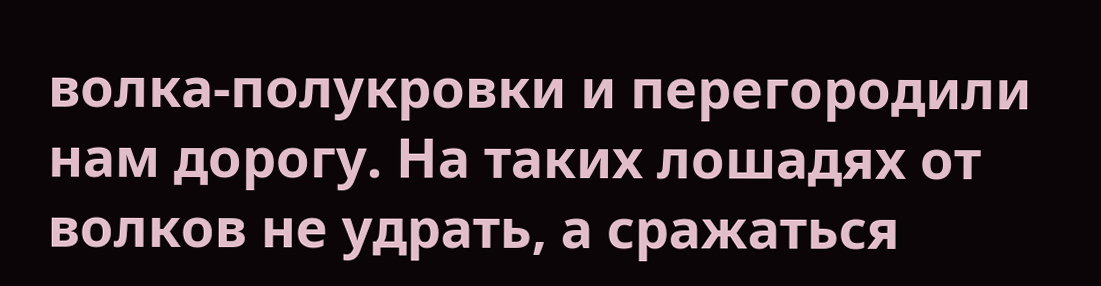волка-полукровки и перегородили нам дорогу. На таких лошадях от волков не удрать, а сражаться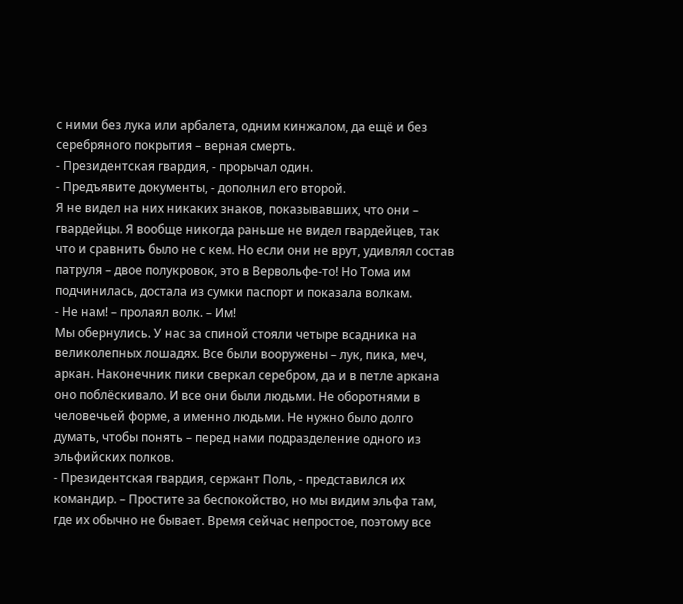с ними без лука или арбалета, одним кинжалом, да ещё и без серебряного покрытия – верная смерть.
- Президентская гвардия, - прорычал один.
- Предъявите документы, - дополнил его второй.
Я не видел на них никаких знаков, показывавших, что они – гвардейцы. Я вообще никогда раньше не видел гвардейцев, так что и сравнить было не с кем. Но если они не врут, удивлял состав патруля – двое полукровок, это в Вервольфе-то! Но Тома им подчинилась, достала из сумки паспорт и показала волкам.
- Не нам! – пролаял волк. – Им!
Мы обернулись. У нас за спиной стояли четыре всадника на великолепных лошадях. Все были вооружены – лук, пика, меч, аркан. Наконечник пики сверкал серебром, да и в петле аркана оно поблёскивало. И все они были людьми. Не оборотнями в человечьей форме, а именно людьми. Не нужно было долго думать, чтобы понять – перед нами подразделение одного из эльфийских полков.
- Президентская гвардия, сержант Поль, - представился их командир. – Простите за беспокойство, но мы видим эльфа там, где их обычно не бывает. Время сейчас непростое, поэтому все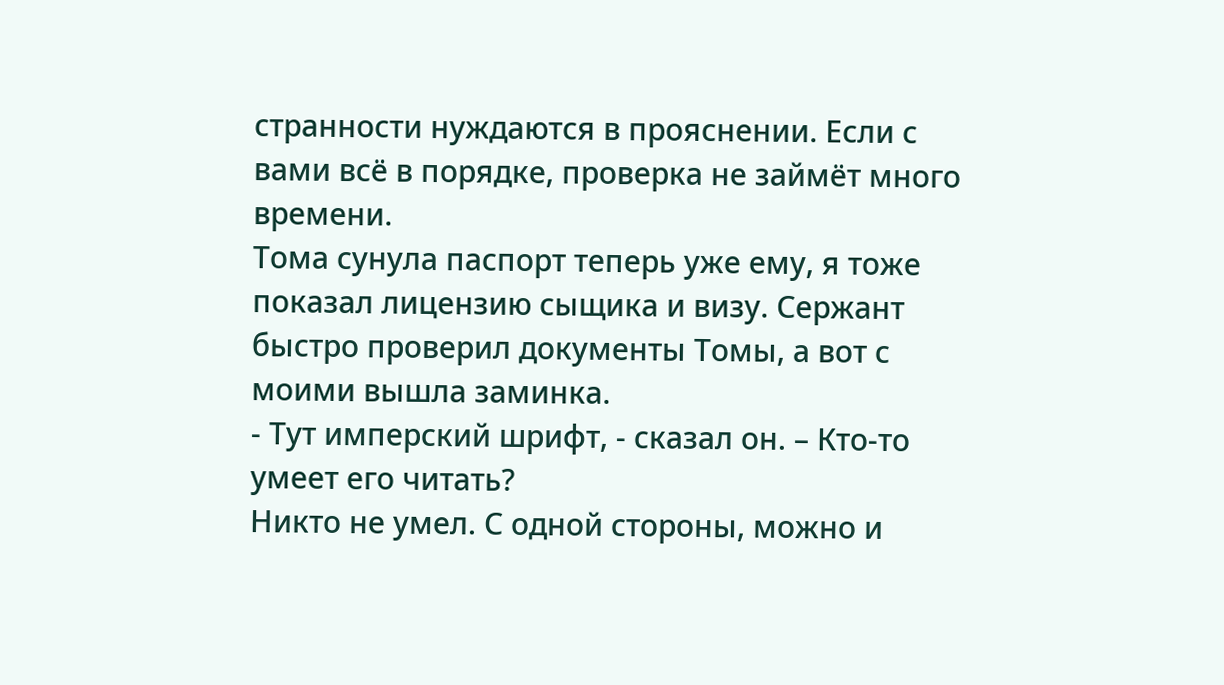странности нуждаются в прояснении. Если с вами всё в порядке, проверка не займёт много времени.
Тома сунула паспорт теперь уже ему, я тоже показал лицензию сыщика и визу. Сержант быстро проверил документы Томы, а вот с моими вышла заминка.
- Тут имперский шрифт, - сказал он. – Кто-то умеет его читать?
Никто не умел. С одной стороны, можно и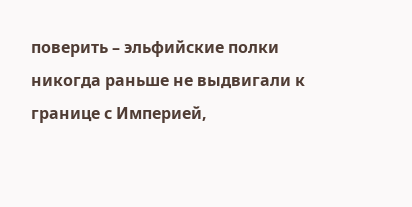поверить – эльфийские полки никогда раньше не выдвигали к границе с Империей,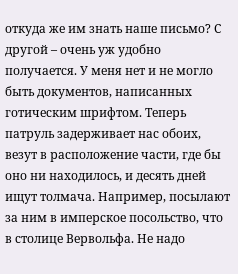откуда же им знать наше письмо? С другой – очень уж удобно получается. У меня нет и не могло быть документов, написанных готическим шрифтом. Теперь патруль задерживает нас обоих, везут в расположение части, где бы оно ни находилось, и десять дней ищут толмача. Например, посылают за ним в имперское посольство, что в столице Вервольфа. Не надо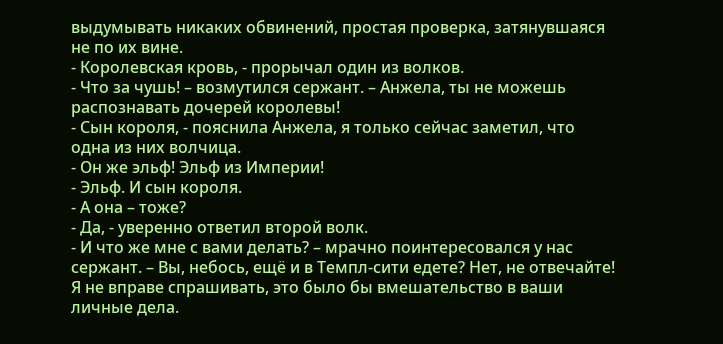выдумывать никаких обвинений, простая проверка, затянувшаяся не по их вине.
- Королевская кровь, - прорычал один из волков.
- Что за чушь! – возмутился сержант. – Анжела, ты не можешь распознавать дочерей королевы!
- Сын короля, - пояснила Анжела, я только сейчас заметил, что одна из них волчица.
- Он же эльф! Эльф из Империи!
- Эльф. И сын короля.
- А она – тоже?
- Да, - уверенно ответил второй волк.
- И что же мне с вами делать? – мрачно поинтересовался у нас сержант. – Вы, небось, ещё и в Темпл-сити едете? Нет, не отвечайте! Я не вправе спрашивать, это было бы вмешательство в ваши личные дела.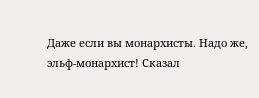Даже если вы монархисты. Надо же, эльф-монархист! Сказал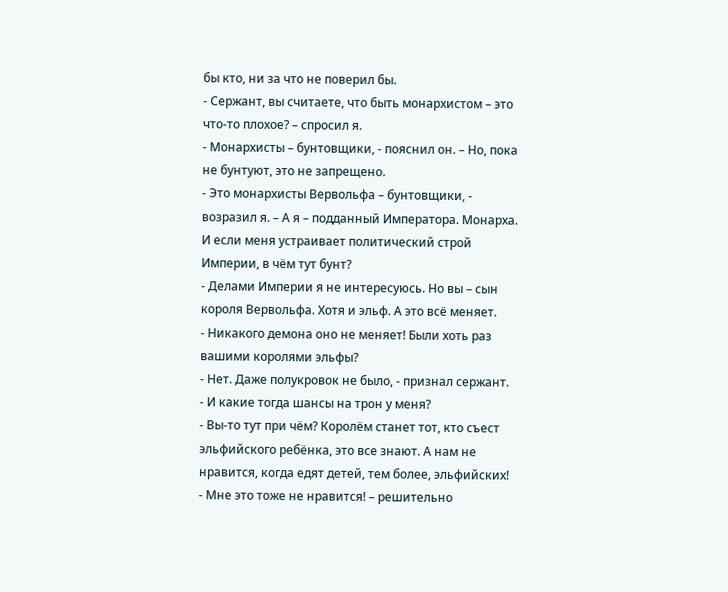бы кто, ни за что не поверил бы.
- Сержант, вы считаете, что быть монархистом – это что-то плохое? – спросил я.
- Монархисты – бунтовщики, - пояснил он. – Но, пока не бунтуют, это не запрещено.
- Это монархисты Вервольфа – бунтовщики, - возразил я. – А я – подданный Императора. Монарха. И если меня устраивает политический строй Империи, в чём тут бунт?
- Делами Империи я не интересуюсь. Но вы – сын короля Вервольфа. Хотя и эльф. А это всё меняет.
- Никакого демона оно не меняет! Были хоть раз вашими королями эльфы?
- Нет. Даже полукровок не было, - признал сержант.
- И какие тогда шансы на трон у меня?
- Вы-то тут при чём? Королём станет тот, кто съест эльфийского ребёнка, это все знают. А нам не нравится, когда едят детей, тем более, эльфийских!
- Мне это тоже не нравится! – решительно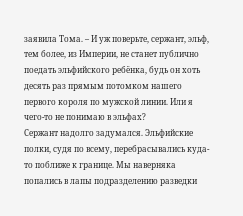заявила Тома. – И уж поверьте, сержант, эльф, тем более, из Империи, не станет публично поедать эльфийского ребёнка, будь он хоть десять раз прямым потомком нашего первого короля по мужской линии. Или я чего-то не понимаю в эльфах?
Сержант надолго задумался. Эльфийские полки, судя по всему, перебрасывались куда-то поближе к границе. Мы наверняка попались в лапы подразделению разведки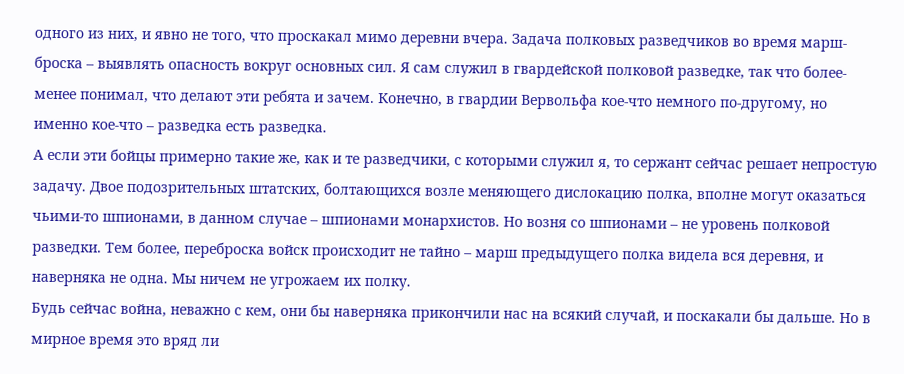одного из них, и явно не того, что проскакал мимо деревни вчера. Задача полковых разведчиков во время марш-броска – выявлять опасность вокруг основных сил. Я сам служил в гвардейской полковой разведке, так что более-менее понимал, что делают эти ребята и зачем. Конечно, в гвардии Вервольфа кое-что немного по-другому, но именно кое-что – разведка есть разведка.
А если эти бойцы примерно такие же, как и те разведчики, с которыми служил я, то сержант сейчас решает непростую задачу. Двое подозрительных штатских, болтающихся возле меняющего дислокацию полка, вполне могут оказаться чьими-то шпионами, в данном случае – шпионами монархистов. Но возня со шпионами – не уровень полковой разведки. Тем более, переброска войск происходит не тайно – марш предыдущего полка видела вся деревня, и наверняка не одна. Мы ничем не угрожаем их полку.
Будь сейчас война, неважно с кем, они бы наверняка прикончили нас на всякий случай, и поскакали бы дальше. Но в мирное время это вряд ли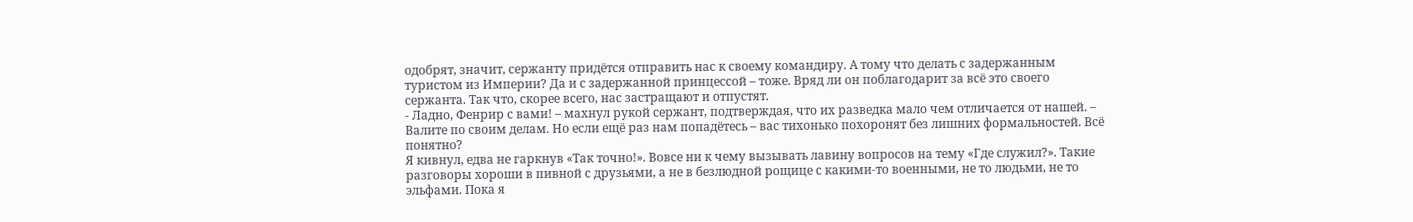одобрят, значит, сержанту придётся отправить нас к своему командиру. А тому что делать с задержанным туристом из Империи? Да и с задержанной принцессой – тоже. Вряд ли он поблагодарит за всё это своего сержанта. Так что, скорее всего, нас застращают и отпустят.
- Ладно, Фенрир с вами! – махнул рукой сержант, подтверждая, что их разведка мало чем отличается от нашей. – Валите по своим делам. Но если ещё раз нам попадётесь – вас тихонько похоронят без лишних формальностей. Всё понятно?
Я кивнул, едва не гаркнув «Так точно!». Вовсе ни к чему вызывать лавину вопросов на тему «Где служил?». Такие разговоры хороши в пивной с друзьями, а не в безлюдной рощице с какими-то военными, не то людьми, не то эльфами. Пока я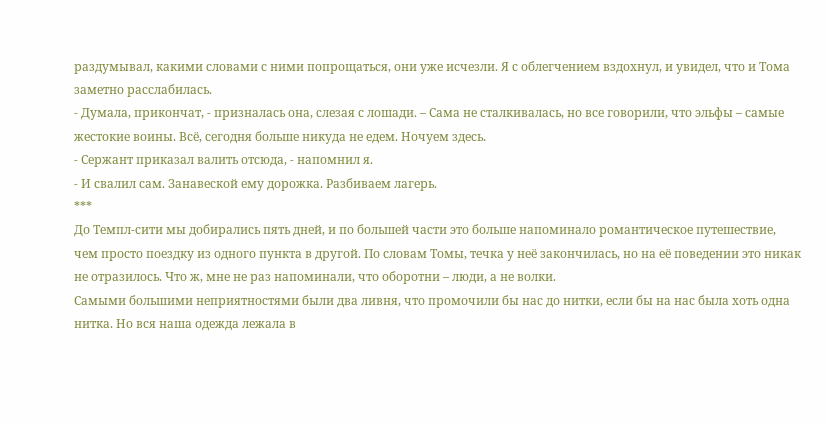раздумывал, какими словами с ними попрощаться, они уже исчезли. Я с облегчением вздохнул, и увидел, что и Тома заметно расслабилась.
- Думала, прикончат, - призналась она, слезая с лошади. – Сама не сталкивалась, но все говорили, что эльфы – самые жестокие воины. Всё, сегодня больше никуда не едем. Ночуем здесь.
- Сержант приказал валить отсюда, - напомнил я.
- И свалил сам. Занавеской ему дорожка. Разбиваем лагерь.
***
До Темпл-сити мы добирались пять дней, и по большей части это больше напоминало романтическое путешествие, чем просто поездку из одного пункта в другой. По словам Томы, течка у неё закончилась, но на её поведении это никак не отразилось. Что ж, мне не раз напоминали, что оборотни – люди, а не волки.
Самыми большими неприятностями были два ливня, что промочили бы нас до нитки, если бы на нас была хоть одна нитка. Но вся наша одежда лежала в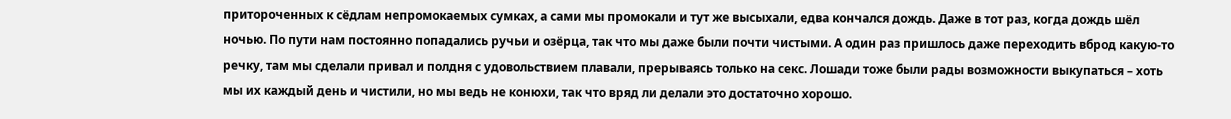притороченных к сёдлам непромокаемых сумках, а сами мы промокали и тут же высыхали, едва кончался дождь. Даже в тот раз, когда дождь шёл ночью. По пути нам постоянно попадались ручьи и озёрца, так что мы даже были почти чистыми. А один раз пришлось даже переходить вброд какую-то речку, там мы сделали привал и полдня с удовольствием плавали, прерываясь только на секс. Лошади тоже были рады возможности выкупаться – хоть мы их каждый день и чистили, но мы ведь не конюхи, так что вряд ли делали это достаточно хорошо.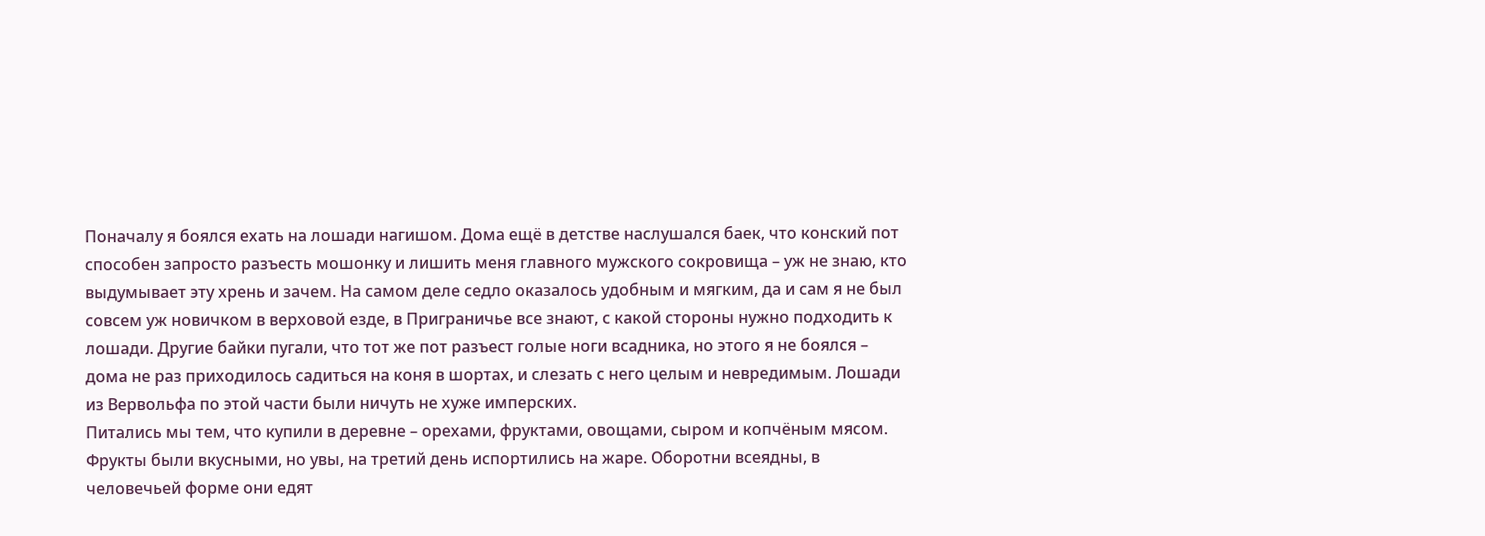Поначалу я боялся ехать на лошади нагишом. Дома ещё в детстве наслушался баек, что конский пот способен запросто разъесть мошонку и лишить меня главного мужского сокровища – уж не знаю, кто выдумывает эту хрень и зачем. На самом деле седло оказалось удобным и мягким, да и сам я не был совсем уж новичком в верховой езде, в Приграничье все знают, с какой стороны нужно подходить к лошади. Другие байки пугали, что тот же пот разъест голые ноги всадника, но этого я не боялся – дома не раз приходилось садиться на коня в шортах, и слезать с него целым и невредимым. Лошади из Вервольфа по этой части были ничуть не хуже имперских.
Питались мы тем, что купили в деревне – орехами, фруктами, овощами, сыром и копчёным мясом. Фрукты были вкусными, но увы, на третий день испортились на жаре. Оборотни всеядны, в человечьей форме они едят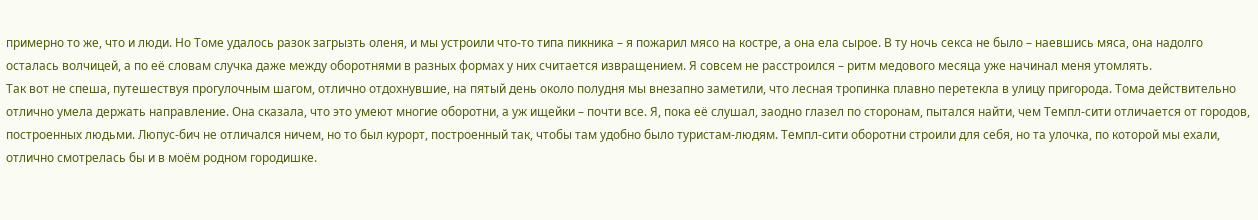примерно то же, что и люди. Но Томе удалось разок загрызть оленя, и мы устроили что-то типа пикника – я пожарил мясо на костре, а она ела сырое. В ту ночь секса не было – наевшись мяса, она надолго осталась волчицей, а по её словам случка даже между оборотнями в разных формах у них считается извращением. Я совсем не расстроился – ритм медового месяца уже начинал меня утомлять.
Так вот не спеша, путешествуя прогулочным шагом, отлично отдохнувшие, на пятый день около полудня мы внезапно заметили, что лесная тропинка плавно перетекла в улицу пригорода. Тома действительно отлично умела держать направление. Она сказала, что это умеют многие оборотни, а уж ищейки – почти все. Я, пока её слушал, заодно глазел по сторонам, пытался найти, чем Темпл-сити отличается от городов, построенных людьми. Люпус-бич не отличался ничем, но то был курорт, построенный так, чтобы там удобно было туристам-людям. Темпл-сити оборотни строили для себя, но та улочка, по которой мы ехали, отлично смотрелась бы и в моём родном городишке.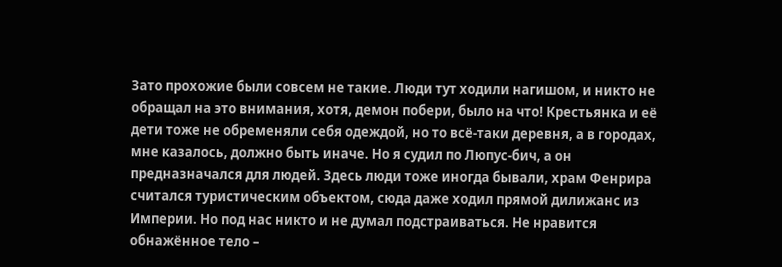Зато прохожие были совсем не такие. Люди тут ходили нагишом, и никто не обращал на это внимания, хотя, демон побери, было на что! Крестьянка и её дети тоже не обременяли себя одеждой, но то всё-таки деревня, а в городах, мне казалось, должно быть иначе. Но я судил по Люпус-бич, а он предназначался для людей. Здесь люди тоже иногда бывали, храм Фенрира считался туристическим объектом, сюда даже ходил прямой дилижанс из Империи. Но под нас никто и не думал подстраиваться. Не нравится обнажённое тело –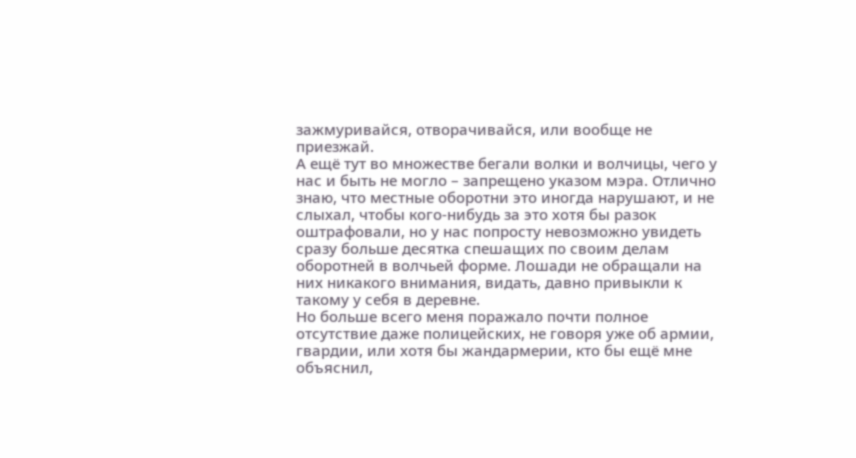зажмуривайся, отворачивайся, или вообще не приезжай.
А ещё тут во множестве бегали волки и волчицы, чего у нас и быть не могло – запрещено указом мэра. Отлично знаю, что местные оборотни это иногда нарушают, и не слыхал, чтобы кого-нибудь за это хотя бы разок оштрафовали, но у нас попросту невозможно увидеть сразу больше десятка спешащих по своим делам оборотней в волчьей форме. Лошади не обращали на них никакого внимания, видать, давно привыкли к такому у себя в деревне.
Но больше всего меня поражало почти полное отсутствие даже полицейских, не говоря уже об армии, гвардии, или хотя бы жандармерии, кто бы ещё мне объяснил,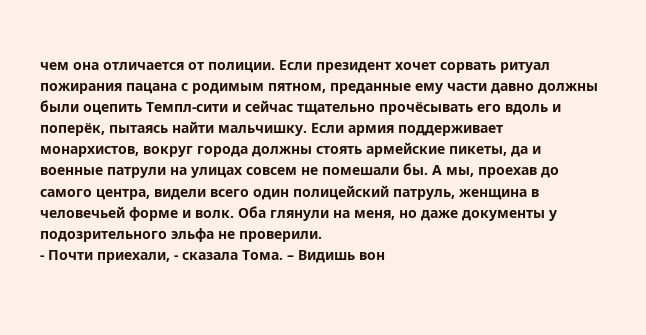чем она отличается от полиции. Если президент хочет сорвать ритуал пожирания пацана с родимым пятном, преданные ему части давно должны были оцепить Темпл-сити и сейчас тщательно прочёсывать его вдоль и поперёк, пытаясь найти мальчишку. Если армия поддерживает монархистов, вокруг города должны стоять армейские пикеты, да и военные патрули на улицах совсем не помешали бы. А мы, проехав до самого центра, видели всего один полицейский патруль, женщина в человечьей форме и волк. Оба глянули на меня, но даже документы у подозрительного эльфа не проверили.
- Почти приехали, - сказала Тома. – Видишь вон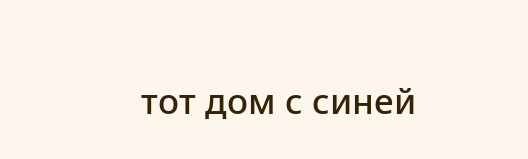тот дом с синей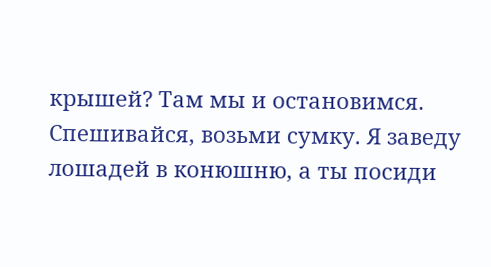крышей? Там мы и остановимся. Спешивайся, возьми сумку. Я заведу лошадей в конюшню, а ты посиди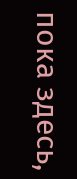пока здесь,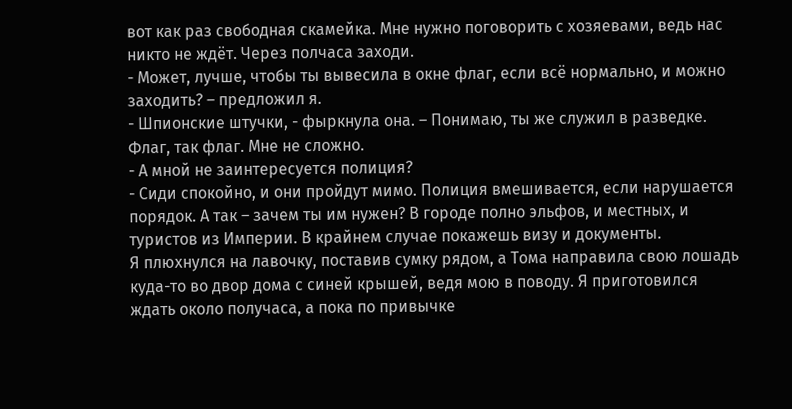вот как раз свободная скамейка. Мне нужно поговорить с хозяевами, ведь нас никто не ждёт. Через полчаса заходи.
- Может, лучше, чтобы ты вывесила в окне флаг, если всё нормально, и можно заходить? – предложил я.
- Шпионские штучки, - фыркнула она. – Понимаю, ты же служил в разведке. Флаг, так флаг. Мне не сложно.
- А мной не заинтересуется полиция?
- Сиди спокойно, и они пройдут мимо. Полиция вмешивается, если нарушается порядок. А так – зачем ты им нужен? В городе полно эльфов, и местных, и туристов из Империи. В крайнем случае покажешь визу и документы.
Я плюхнулся на лавочку, поставив сумку рядом, а Тома направила свою лошадь куда-то во двор дома с синей крышей, ведя мою в поводу. Я приготовился ждать около получаса, а пока по привычке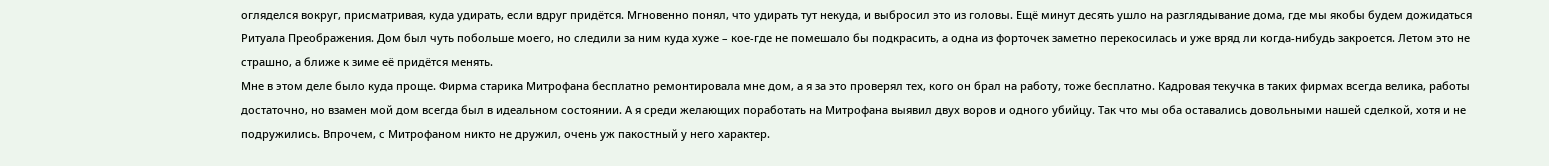огляделся вокруг, присматривая, куда удирать, если вдруг придётся. Мгновенно понял, что удирать тут некуда, и выбросил это из головы. Ещё минут десять ушло на разглядывание дома, где мы якобы будем дожидаться Ритуала Преображения. Дом был чуть побольше моего, но следили за ним куда хуже – кое-где не помешало бы подкрасить, а одна из форточек заметно перекосилась и уже вряд ли когда-нибудь закроется. Летом это не страшно, а ближе к зиме её придётся менять.
Мне в этом деле было куда проще. Фирма старика Митрофана бесплатно ремонтировала мне дом, а я за это проверял тех, кого он брал на работу, тоже бесплатно. Кадровая текучка в таких фирмах всегда велика, работы достаточно, но взамен мой дом всегда был в идеальном состоянии. А я среди желающих поработать на Митрофана выявил двух воров и одного убийцу. Так что мы оба оставались довольными нашей сделкой, хотя и не подружились. Впрочем, с Митрофаном никто не дружил, очень уж пакостный у него характер.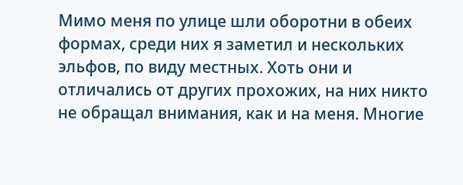Мимо меня по улице шли оборотни в обеих формах, среди них я заметил и нескольких эльфов, по виду местных. Хоть они и отличались от других прохожих, на них никто не обращал внимания, как и на меня. Многие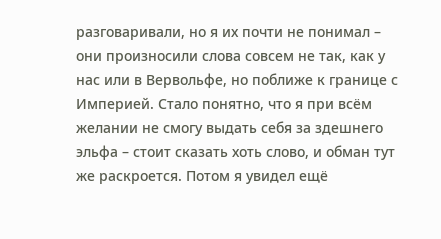разговаривали, но я их почти не понимал – они произносили слова совсем не так, как у нас или в Вервольфе, но поближе к границе с Империей. Стало понятно, что я при всём желании не смогу выдать себя за здешнего эльфа – стоит сказать хоть слово, и обман тут же раскроется. Потом я увидел ещё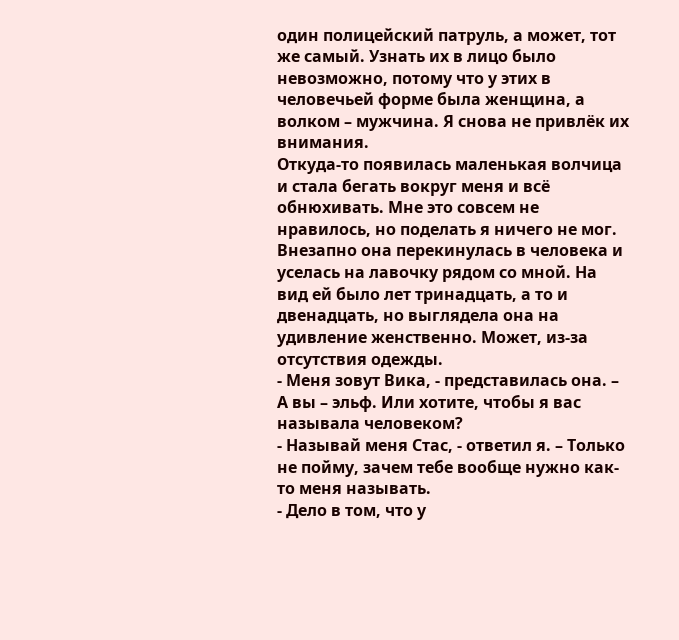один полицейский патруль, а может, тот же самый. Узнать их в лицо было невозможно, потому что у этих в человечьей форме была женщина, а волком – мужчина. Я снова не привлёк их внимания.
Откуда-то появилась маленькая волчица и стала бегать вокруг меня и всё обнюхивать. Мне это совсем не нравилось, но поделать я ничего не мог. Внезапно она перекинулась в человека и уселась на лавочку рядом со мной. На вид ей было лет тринадцать, а то и двенадцать, но выглядела она на удивление женственно. Может, из-за отсутствия одежды.
- Меня зовут Вика, - представилась она. – А вы – эльф. Или хотите, чтобы я вас называла человеком?
- Называй меня Стас, - ответил я. – Только не пойму, зачем тебе вообще нужно как-то меня называть.
- Дело в том, что у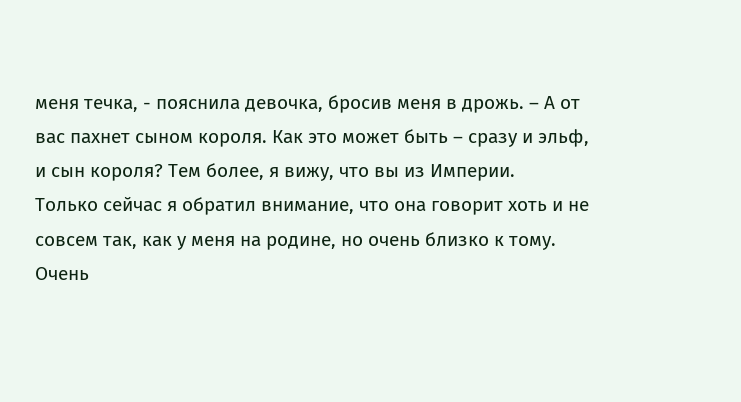меня течка, - пояснила девочка, бросив меня в дрожь. – А от вас пахнет сыном короля. Как это может быть – сразу и эльф, и сын короля? Тем более, я вижу, что вы из Империи.
Только сейчас я обратил внимание, что она говорит хоть и не совсем так, как у меня на родине, но очень близко к тому. Очень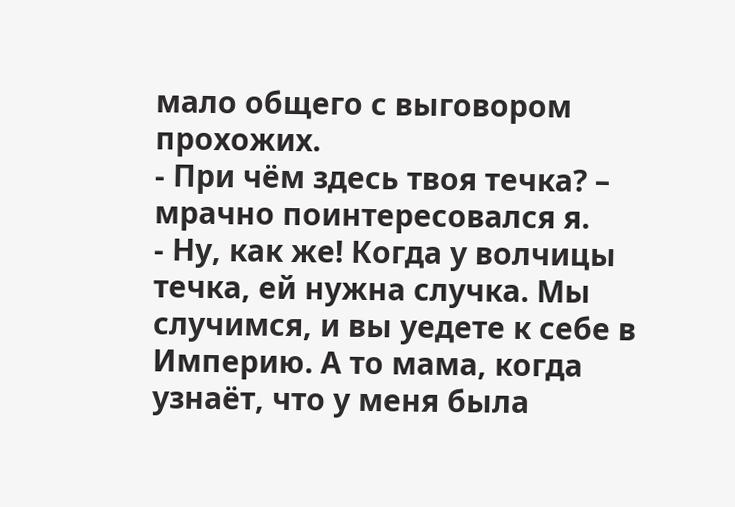мало общего с выговором прохожих.
- При чём здесь твоя течка? – мрачно поинтересовался я.
- Ну, как же! Когда у волчицы течка, ей нужна случка. Мы случимся, и вы уедете к себе в Империю. А то мама, когда узнаёт, что у меня была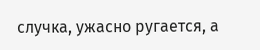случка, ужасно ругается, а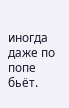иногда даже по попе бьёт.